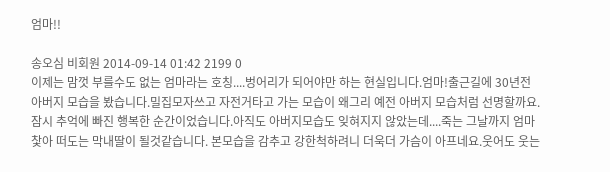엄마!!

송오심 비회원 2014-09-14 01:42 2199 0
이제는 맘껏 부를수도 없는 엄마라는 호칭....벙어리가 되어야만 하는 현실입니다.엄마!출근길에 30년전 아버지 모습을 봤습니다.밀집모자쓰고 자전거타고 가는 모습이 왜그리 예전 아버지 모습처럼 선명할까요.잠시 추억에 빠진 행복한 순간이었습니다.아직도 아버지모습도 잊혀지지 않았는데....죽는 그날까지 엄마 찿아 떠도는 막내딸이 될것같습니다. 본모습을 감추고 강한척하려니 더욱더 가슴이 아프네요.웃어도 웃는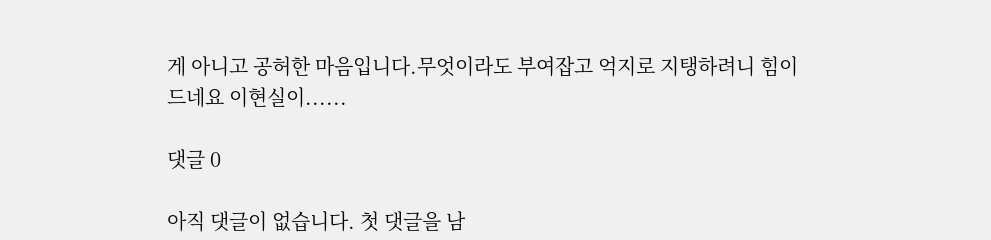게 아니고 공허한 마음입니다.무엇이라도 부여잡고 억지로 지탱하려니 힘이 드네요 이현실이......

댓글 0

아직 댓글이 없습니다. 첫 댓글을 남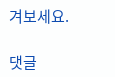겨보세요.

댓글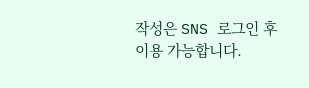작성은 SNS 로그인 후 이용 가능합니다.